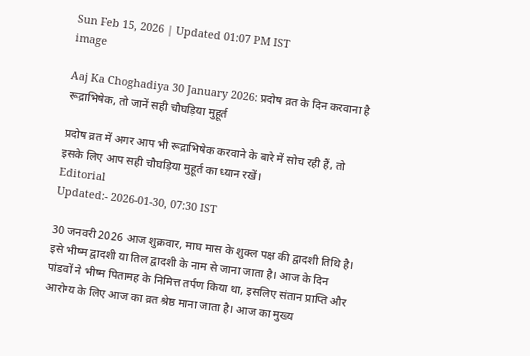Sun Feb 15, 2026 | Updated 01:07 PM IST
image

Aaj Ka Choghadiya 30 January 2026: प्रदोष व्रत के दिन करवाना है रूद्राभिषेक, तो जानें सही चौघड़िया मुहूर्त

प्रदोष व्रत में अगर आप भी रूद्राभिषेक करवाने के बारे में सोच रही हैं, तो इसके लिए आप सही चौघड़िया मुहूर्त का ध्यान रखें।
Editorial
Updated:- 2026-01-30, 07:30 IST

30 जनवरी 2026 आज शुक्रवार, माघ मास के शुक्ल पक्ष की द्वादशी तिथि है। इसे भीष्म द्वादशी या तिल द्वादशी के नाम से जाना जाता है। आज के दिन पांडवों ने भीष्म पितामह के निमित्त तर्पण किया था, इसलिए संतान प्राप्ति और आरोग्य के लिए आज का व्रत श्रेष्ठ माना जाता है। आज का मुख्य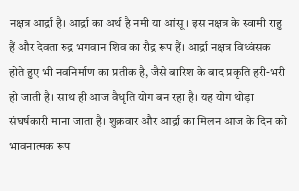नक्षत्र आर्द्रा है। आर्द्रा का अर्थ है नमी या आंसू । इस नक्षत्र के स्वामी राहु हैं और देवता रुद्र भगवान शिव का रौद्र रूप हैं। आर्द्रा नक्षत्र विध्वंसक होते हुए भी नवनिर्माण का प्रतीक है, जैसे बारिश के बाद प्रकृति हरी-भरी हो जाती है। साथ ही आज वैधृति योग बन रहा है। यह योग थोड़ा संघर्षकारी माना जाता है। शुक्रवार और आर्द्रा का मिलन आज के दिन को भावनात्मक रूप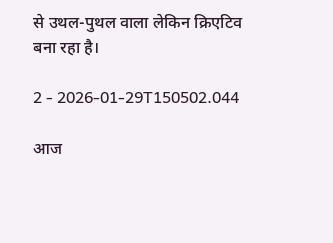से उथल-पुथल वाला लेकिन क्रिएटिव बना रहा है।

2 - 2026-01-29T150502.044

आज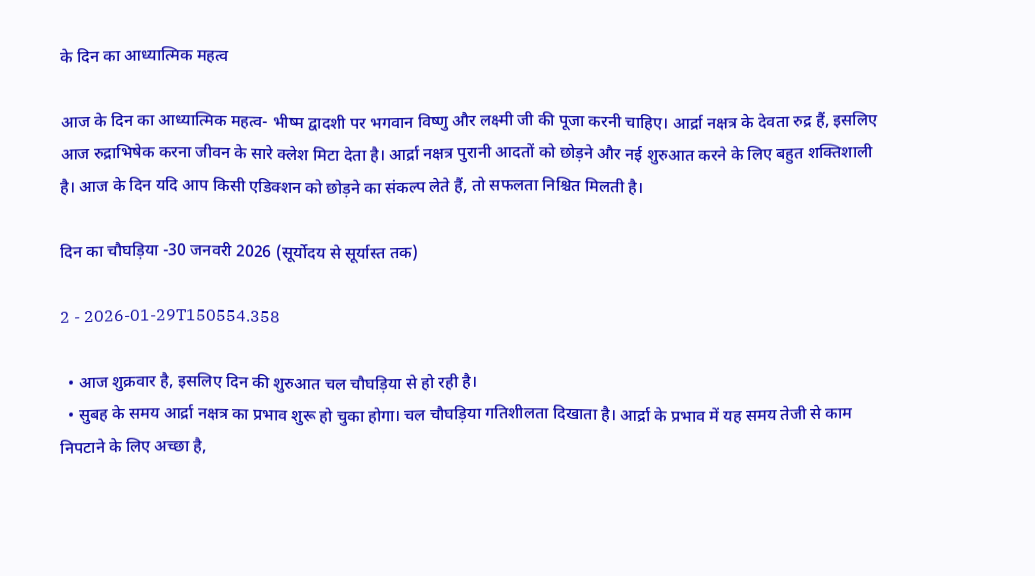के दिन का आध्यात्मिक महत्व

आज के दिन का आध्यात्मिक महत्व- भीष्म द्वादशी पर भगवान विष्णु और लक्ष्मी जी की पूजा करनी चाहिए। आर्द्रा नक्षत्र के देवता रुद्र हैं, इसलिए आज रुद्राभिषेक करना जीवन के सारे क्लेश मिटा देता है। आर्द्रा नक्षत्र पुरानी आदतों को छोड़ने और नई शुरुआत करने के लिए बहुत शक्तिशाली है। आज के दिन यदि आप किसी एडिक्शन को छोड़ने का संकल्प लेते हैं, तो सफलता निश्चित मिलती है।

दिन का चौघड़िया -30 जनवरी 2026 (सूर्योदय से सूर्यास्त तक)

2 - 2026-01-29T150554.358

  • आज शुक्रवार है, इसलिए दिन की शुरुआत चल चौघड़िया से हो रही है।
  • सुबह के समय आर्द्रा नक्षत्र का प्रभाव शुरू हो चुका होगा। चल चौघड़िया गतिशीलता दिखाता है। आर्द्रा के प्रभाव में यह समय तेजी से काम निपटाने के लिए अच्छा है,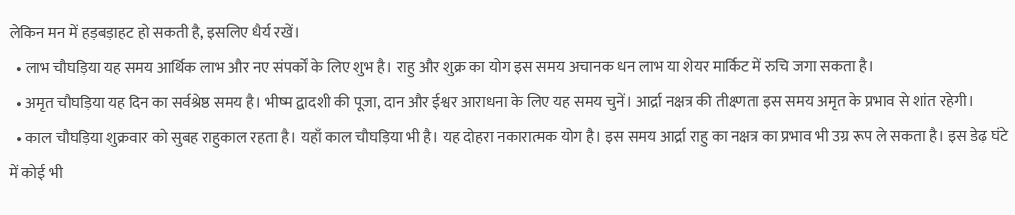लेकिन मन में हड़बड़ाहट हो सकती है, इसलिए धैर्य रखें।
  • लाभ चौघड़िया यह समय आर्थिक लाभ और नए संपर्कों के लिए शुभ है। राहु और शुक्र का योग इस समय अचानक धन लाभ या शेयर मार्किट में रुचि जगा सकता है।
  • अमृत चौघड़िया यह दिन का सर्वश्रेष्ठ समय है। भीष्म द्वादशी की पूजा, दान और ईश्वर आराधना के लिए यह समय चुनें। आर्द्रा नक्षत्र की तीक्ष्णता इस समय अमृत के प्रभाव से शांत रहेगी।
  • काल चौघड़िया शुक्रवार को सुबह राहुकाल रहता है। यहाँ काल चौघड़िया भी है। यह दोहरा नकारात्मक योग है। इस समय आर्द्रा राहु का नक्षत्र का प्रभाव भी उग्र रूप ले सकता है। इस डेढ़ घंटे में कोई भी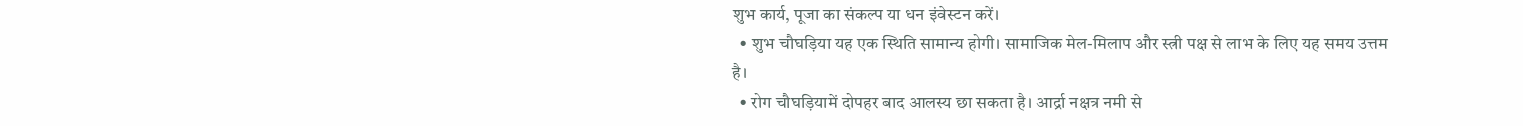शुभ कार्य, पूजा का संकल्प या धन इंवेस्टन करें।
  • शुभ चौघड़िया यह एक स्थिति सामान्य होगी। सामाजिक मेल-मिलाप और स्त्री पक्ष से लाभ के लिए यह समय उत्तम है।
  • रोग चौघड़ियामें दोपहर बाद आलस्य छा सकता है। आर्द्रा नक्षत्र नमी से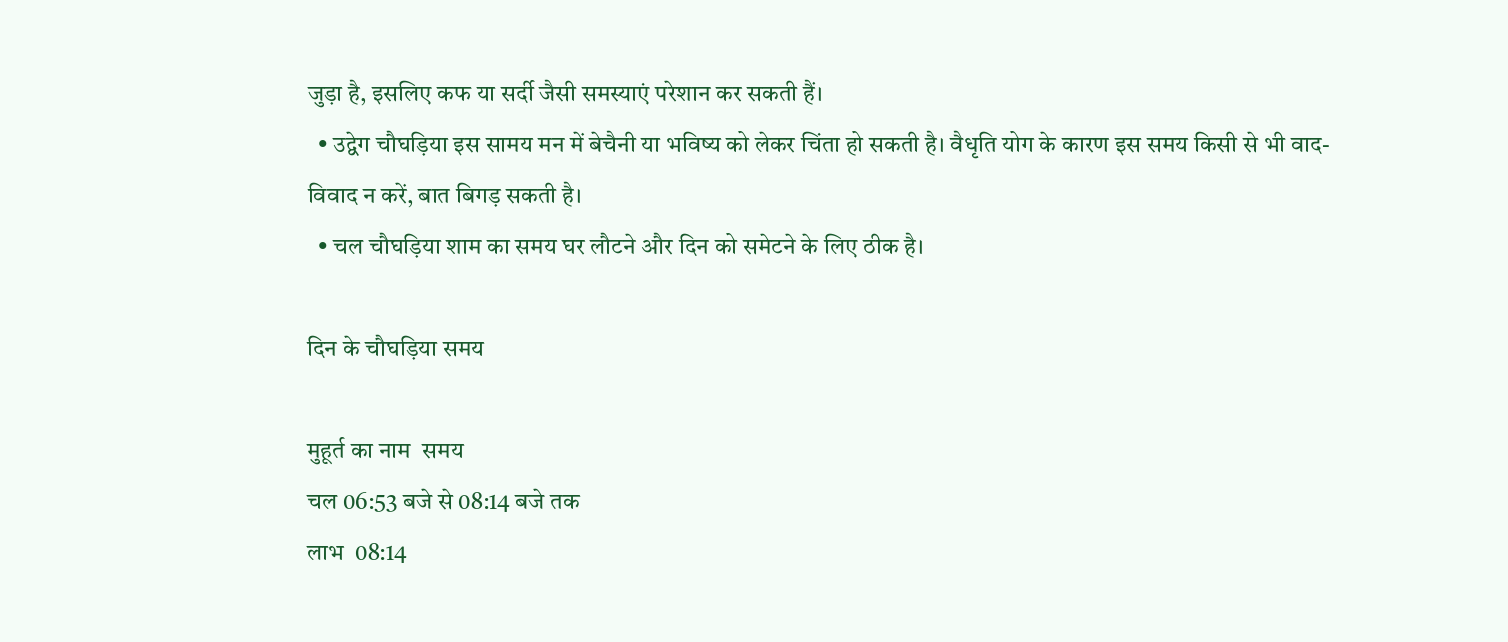जुड़ा है, इसलिए कफ या सर्दी जैसी समस्याएं परेशान कर सकती हैं।
  • उद्वेग चौघड़िया इस सामय मन में बेचैनी या भविष्य को लेकर चिंता हो सकती है। वैधृति योग के कारण इस समय किसी से भी वाद-विवाद न करें, बात बिगड़ सकती है।
  • चल चौघड़िया शाम का समय घर लौटने और दिन को समेटने के लिए ठीक है।

दिन के चौघड़िया समय

मुहूर्त का नाम  समय
चल 06:53 बजे से 08:14 बजे तक
लाभ  08:14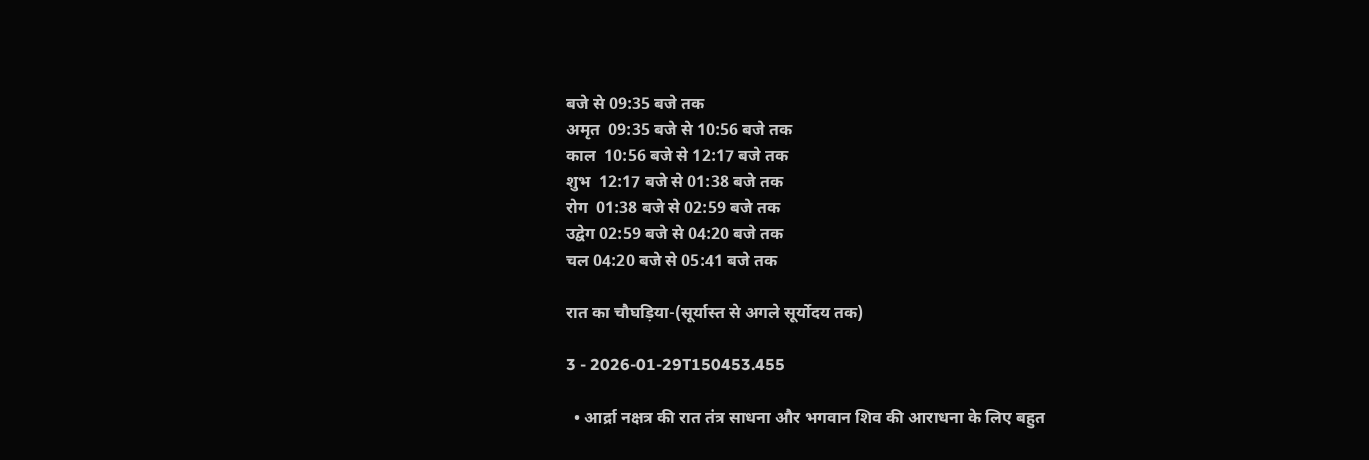बजे से 09:35 बजे तक
अमृत  09:35 बजे से 10:56 बजे तक
काल  10:56 बजे से 12:17 बजे तक
शुभ  12:17 बजे से 01:38 बजे तक
रोग  01:38 बजे से 02:59 बजे तक
उद्वेग 02:59 बजे से 04:20 बजे तक
चल 04:20 बजे से 05:41 बजे तक

रात का चौघड़िया-(सूर्यास्त से अगले सूर्योदय तक)

3 - 2026-01-29T150453.455

  • आर्द्रा नक्षत्र की रात तंत्र साधना और भगवान शिव की आराधना के लिए बहुत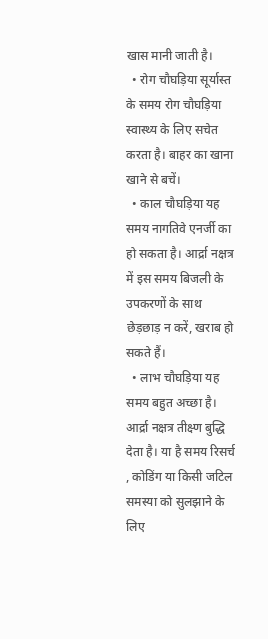खास मानी जाती है।
  • रोग चौघड़िया सूर्यास्त के समय रोग चौघड़िया स्वास्थ्य के लिए सचेत करता है। बाहर का खाना खाने से बचें।
  • काल चौघड़िया यह समय नागतिवे एनर्जी का हो सकता है। आर्द्रा नक्षत्र में इस समय बिजली के उपकरणों के साथ छेड़छाड़ न करें, खराब हो सकते हैं।
  • लाभ चौघड़िया यह समय बहुत अच्छा है। आर्द्रा नक्षत्र तीक्ष्ण बुद्धि देता है। या है समय रिसर्च , कोडिंग या किसी जटिल समस्या को सुलझाने के लिए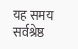यह समय सर्वश्रेष्ठ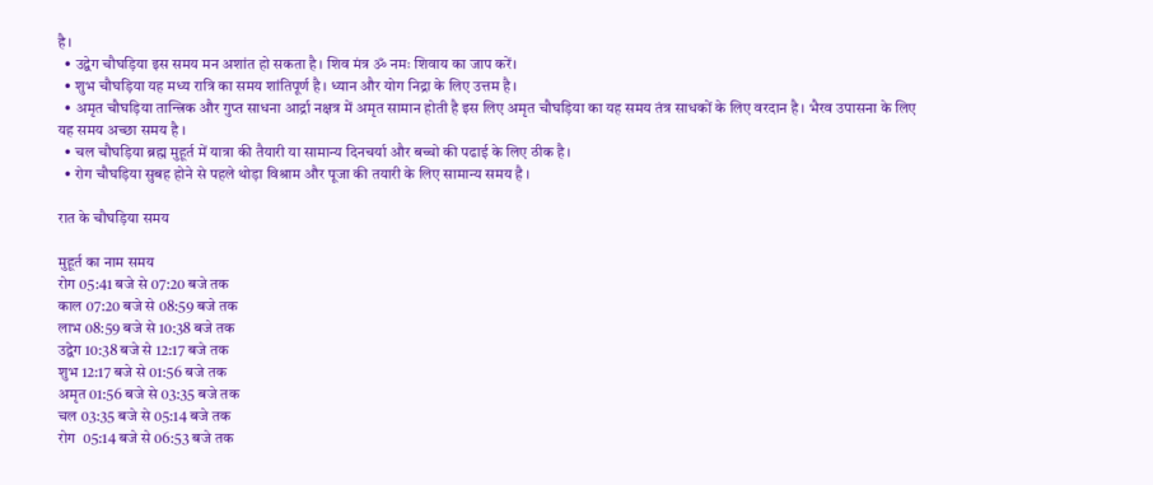है।
  • उद्वेग चौघड़िया इस समय मन अशांत हो सकता है। शिव मंत्र ॐ नमः शिवाय का जाप करें।
  • शुभ चौघड़िया यह मध्य रात्रि का समय शांतिपूर्ण है। ध्यान और योग निद्रा के लिए उत्तम है।
  • अमृत चौघड़िया तान्त्रिक और गुप्त साधना आर्द्रा नक्षत्र में अमृत सामान होती है इस लिए अमृत चौघड़िया का यह समय तंत्र साधकों के लिए वरदान है। भैरव उपासना के लिए यह समय अच्छा समय है ।
  • चल चौघड़िया ब्रह्म मुहूर्त में यात्रा की तैयारी या सामान्य दिनचर्या और बच्चो की पढाई के लिए ठीक है।
  • रोग चौघड़िया सुबह होने से पहले थोड़ा विश्राम और पूजा की तयारी के लिए सामान्य समय है ।

रात के चौघड़िया समय

मुहूर्त का नाम समय
रोग 05:41 बजे से 07:20 बजे तक
काल 07:20 बजे से 08:59 बजे तक
लाभ 08:59 बजे से 10:38 बजे तक
उद्वेग 10:38 बजे से 12:17 बजे तक
शुभ 12:17 बजे से 01:56 बजे तक
अमृत 01:56 बजे से 03:35 बजे तक
चल 03:35 बजे से 05:14 बजे तक
रोग  05:14 बजे से 06:53 बजे तक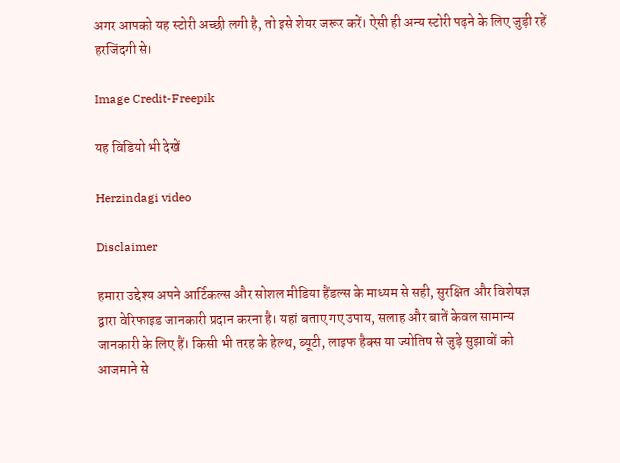अगर आपको यह स्टोरी अच्छी लगी है, तो इसे शेयर जरूर करें। ऐसी ही अन्य स्टोरी पढ़ने के लिए जुड़ी रहें हरजिंदगी से।

Image Credit-Freepik

यह विडियो भी देखें

Herzindagi video

Disclaimer

हमारा उद्देश्य अपने आर्टिकल्स और सोशल मीडिया हैंडल्स के माध्यम से सही, सुरक्षित और विशेषज्ञ द्वारा वेरिफाइड जानकारी प्रदान करना है। यहां बताए गए उपाय, सलाह और बातें केवल सामान्य जानकारी के लिए हैं। किसी भी तरह के हेल्थ, ब्यूटी, लाइफ हैक्स या ज्योतिष से जुड़े सुझावों को आजमाने से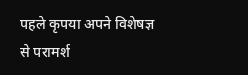पहले कृपया अपने विशेषज्ञ से परामर्श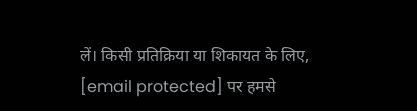लें। किसी प्रतिक्रिया या शिकायत के लिए, [email protected] पर हमसे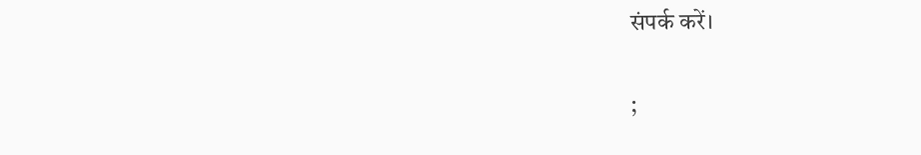संपर्क करें।

;